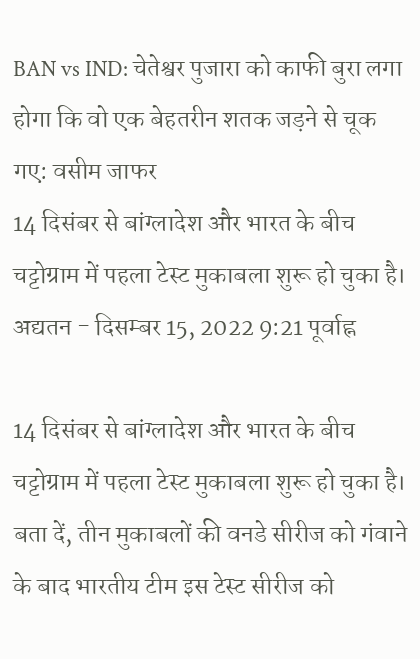BAN vs IND: चेतेश्वर पुजारा को काफी बुरा लगा होगा कि वो एक बेहतरीन शतक जड़ने से चूक गए: वसीम जाफर
14 दिसंबर से बांग्लादेश और भारत के बीच चट्टोग्राम में पहला टेस्ट मुकाबला शुरू हो चुका है।
अद्यतन - दिसम्बर 15, 2022 9:21 पूर्वाह्न

14 दिसंबर से बांग्लादेश और भारत के बीच चट्टोग्राम में पहला टेस्ट मुकाबला शुरू हो चुका है। बता दें, तीन मुकाबलों की वनडे सीरीज को गंवाने के बाद भारतीय टीम इस टेस्ट सीरीज को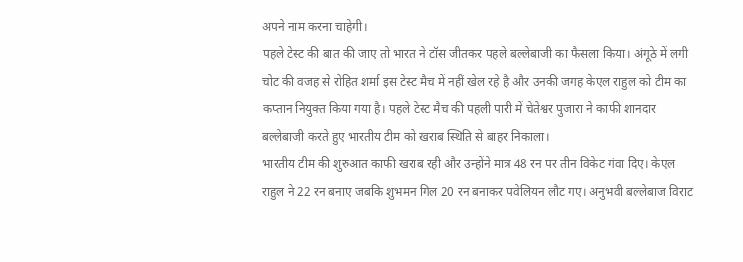अपने नाम करना चाहेगी।
पहले टेस्ट की बात की जाए तो भारत ने टॉस जीतकर पहले बल्लेबाजी का फैसला किया। अंगूठे में लगी चोट की वजह से रोहित शर्मा इस टेस्ट मैच में नहीं खेल रहे है और उनकी जगह केएल राहुल को टीम का कप्तान नियुक्त किया गया है। पहले टेस्ट मैच की पहली पारी में चेतेश्वर पुजारा ने काफी शानदार बल्लेबाजी करते हुए भारतीय टीम को खराब स्थिति से बाहर निकाला।
भारतीय टीम की शुरुआत काफी खराब रही और उन्होंने मात्र 48 रन पर तीन विकेट गंवा दिए। केएल राहुल ने 22 रन बनाए जबकि शुभमन गिल 20 रन बनाकर पवेलियन लौट गए। अनुभवी बल्लेबाज विराट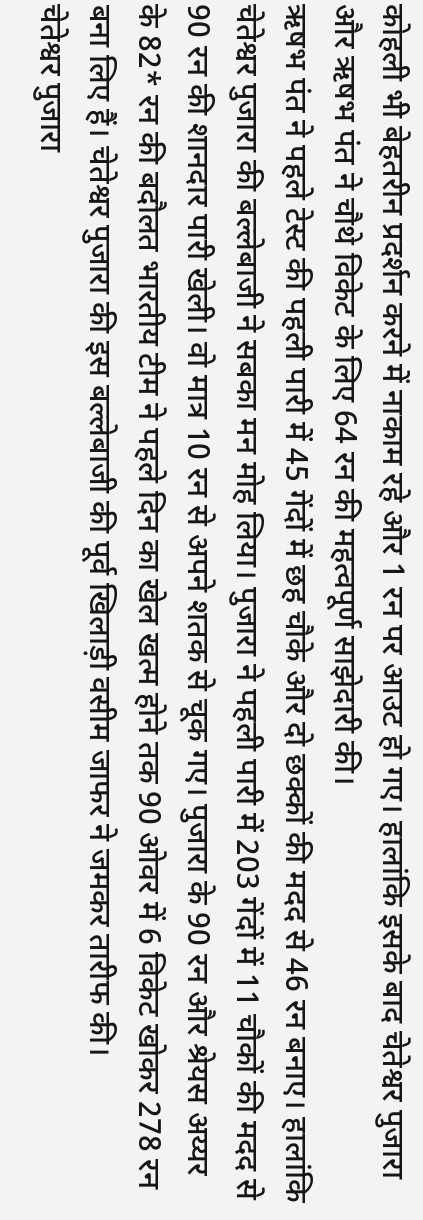कोहली भी बेहतरीन प्रदर्शन करने में नाकाम रहे और 1 रन पर आउट हो गए। हालांकि इसके बाद चेतेश्वर पुजारा और ऋषभ पंत ने चौथे विकेट के लिए 64 रन की महत्वपूर्ण साझेदारी की।
ऋषभ पंत ने पहले टेस्ट की पहली पारी में 45 गेंदों में छह चौके और दो छक्कों की मदद से 46 रन बनाए। हालांकि चेतेश्वर पुजारा की बल्लेबाजी ने सबका मन मोह लिया। पुजारा ने पहली पारी में 203 गेंदों में 11 चौकों की मदद से 90 रन की शानदार पारी खेली। वो मात्र 10 रन से अपने शतक से चूक गए। पुजारा के 90 रन और श्रेयस अय्यर के 82* रन की बदौलत भारतीय टीम ने पहले दिन का खेल खत्म होने तक 90 ओवर में 6 विकेट खोकर 278 रन बना लिए हैं। चेतेश्वर पुजारा की इस बल्लेबाजी की पूर्व खिलाड़ी वसीम जाफर ने जमकर तारीफ की।
चेतेश्वर पुजारा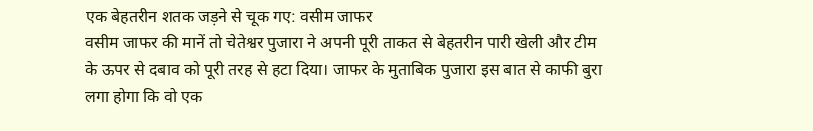एक बेहतरीन शतक जड़ने से चूक गए: वसीम जाफर
वसीम जाफर की मानें तो चेतेश्वर पुजारा ने अपनी पूरी ताकत से बेहतरीन पारी खेली और टीम के ऊपर से दबाव को पूरी तरह से हटा दिया। जाफर के मुताबिक पुजारा इस बात से काफी बुरा लगा होगा कि वो एक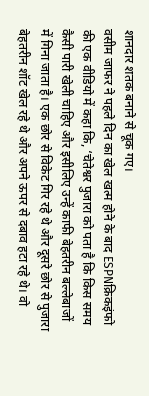शानदार शतक बनाने से चूक गए।
वसीम जाफर ने पहले दिन का खेल खत्म होने के बाद ESPNक्रिकइंफो की एक वीडियो में कहा कि, ‘चेतेश्वर पुजारा को पता है कि किस समय कैसी पारी खेली चाहिए और इसीलिए उन्हें काफी बेहतरीन बल्लेबाजों में गिना जाता है। एक छोर से विकेट गिर रहे थे और दूसरे छोर से पुजारा बेहतरीन शॉट खेल रहे थे और अपने ऊपर से दबाव हटा रहे थे। वो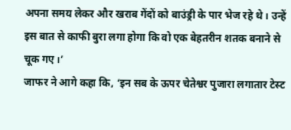अपना समय लेकर और खराब गेंदों को बाउंड्री के पार भेज रहे थे। उन्हें इस बात से काफी बुरा लगा होगा कि वो एक बेहतरीन शतक बनाने से चूक गए।’
जाफर ने आगे कहा कि, ‘इन सब के ऊपर चेतेश्वर पुजारा लगातार टेस्ट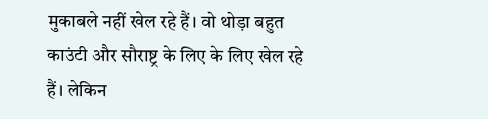मुकाबले नहीं खेल रहे हैं। वो थोड़ा बहुत काउंटी और सौराष्ट्र के लिए के लिए खेल रहे हैं। लेकिन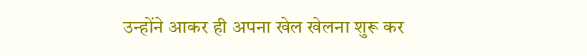उन्होंने आकर ही अपना खेल खेलना शुरू कर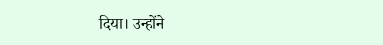दिया। उन्होंने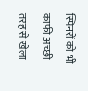स्पिनरों को भी काफी अच्छी तरह से खेला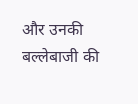और उनकी बल्लेबाजी की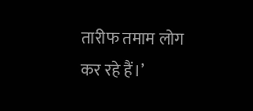तारीफ तमाम लोग कर रहे हैं।’